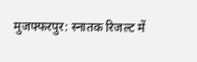मुजफ्फरपुर: स्नातक रिजल्ट में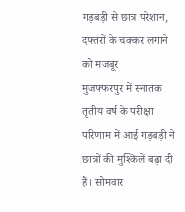गड़बड़ी से छात्र परेशान, दफ्तरों के चक्कर लगाने को मजबूर
मुजफ्फरपुर में स्नातक तृतीय वर्ष के परीक्षा परिणाम में आई गड़बड़ी ने छात्रों की मुश्किलें बढ़ा दी हैं। सोमवार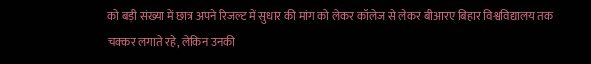को बड़ी संख्या में छात्र अपने रिजल्ट में सुधार की मांग को लेकर कॉलेज से लेकर बीआरए बिहार विश्वविद्यालय तक चक्कर लगाते रहे, लेकिन उनकी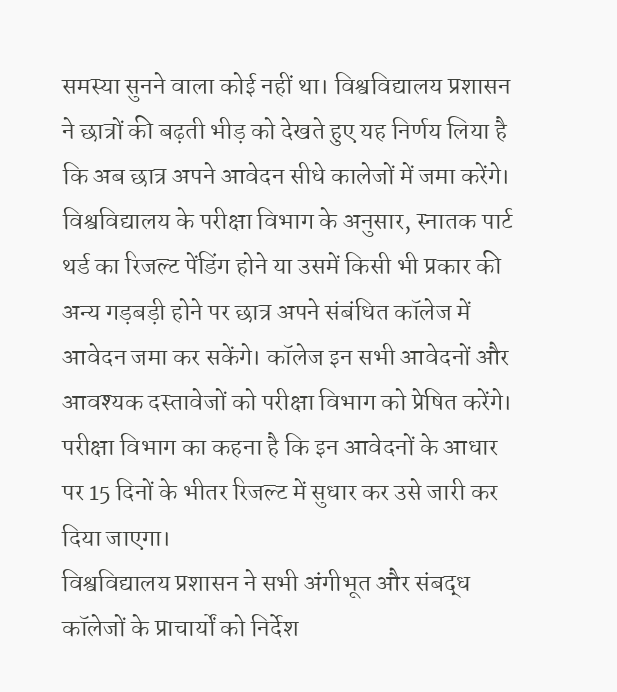समस्या सुनने वाला कोई नहीं था। विश्वविद्यालय प्रशासन ने छात्रों की बढ़ती भीड़ को देखते हुए यह निर्णय लिया है कि अब छात्र अपने आवेदन सीधे कालेजों में जमा करेंगे।
विश्वविद्यालय के परीक्षा विभाग के अनुसार, स्नातक पार्ट थर्ड का रिजल्ट पेंडिंग होने या उसमें किसी भी प्रकार की अन्य गड़बड़ी होने पर छात्र अपने संबंधित कॉलेज में आवेदन जमा कर सकेंगे। कॉलेज इन सभी आवेदनों और आवश्यक दस्तावेजों को परीक्षा विभाग को प्रेषित करेंगे। परीक्षा विभाग का कहना है कि इन आवेदनों के आधार पर 15 दिनों के भीतर रिजल्ट में सुधार कर उसे जारी कर दिया जाएगा।
विश्वविद्यालय प्रशासन ने सभी अंगीभूत और संबद्ध कॉलेजों के प्राचार्यों को निर्देश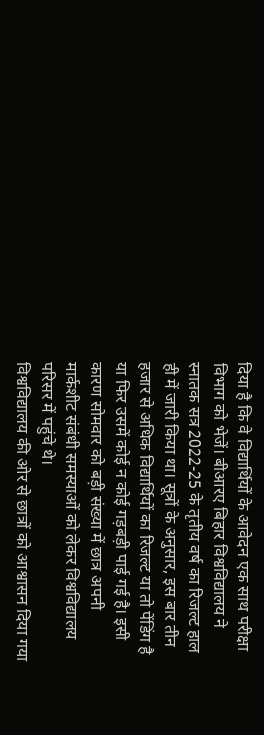दिया है कि वे विद्यार्थियों के आवेदन एक साथ परीक्षा विभाग को भेजें। बीआरए बिहार विश्वविद्यालय ने स्नातक सत्र 2022-25 के तृतीय वर्ष का रिजल्ट हाल ही में जारी किया था। सूत्रों के अनुसार, इस बार तीन हजार से अधिक विद्यार्थियों का रिजल्ट या तो पेंडिंग है या फिर उसमें कोई न कोई गड़बड़ी पाई गई है। इसी कारण सोमवार को बड़ी संख्या में छात्र अपनी मार्कशीट संबंधी समस्याओं को लेकर विश्वविद्यालय परिसर में पहुंचे थे।
विश्वविद्यालय की ओर से छात्रों को आश्वासन दिया गया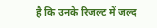है कि उनके रिजल्ट में जल्द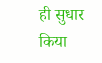ही सुधार किया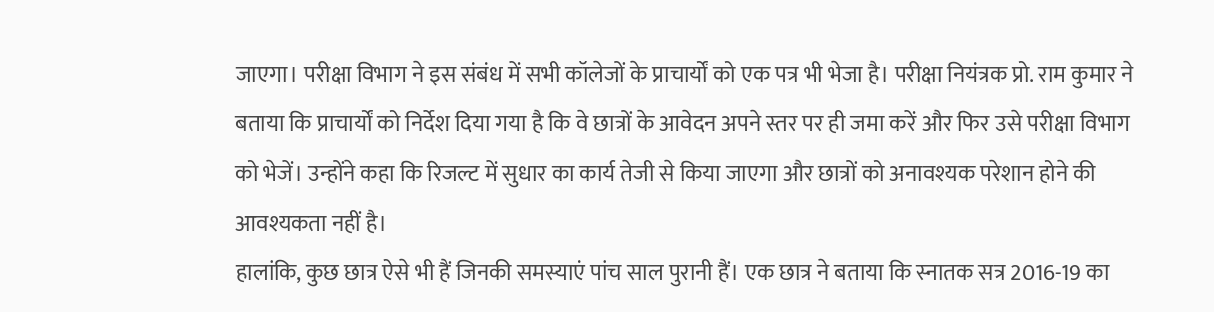जाएगा। परीक्षा विभाग ने इस संबंध में सभी कॉलेजों के प्राचार्यों को एक पत्र भी भेजा है। परीक्षा नियंत्रक प्रो. राम कुमार ने बताया कि प्राचार्यों को निर्देश दिया गया है कि वे छात्रों के आवेदन अपने स्तर पर ही जमा करें और फिर उसे परीक्षा विभाग को भेजें। उन्होंने कहा कि रिजल्ट में सुधार का कार्य तेजी से किया जाएगा और छात्रों को अनावश्यक परेशान होने की आवश्यकता नहीं है।
हालांकि, कुछ छात्र ऐसे भी हैं जिनकी समस्याएं पांच साल पुरानी हैं। एक छात्र ने बताया कि स्नातक सत्र 2016-19 का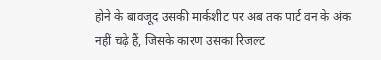होने के बावजूद उसकी मार्कशीट पर अब तक पार्ट वन के अंक नहीं चढ़े हैं, जिसके कारण उसका रिजल्ट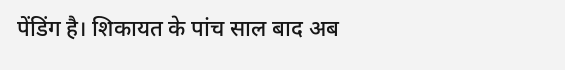पेंडिंग है। शिकायत के पांच साल बाद अब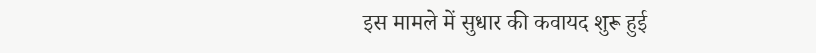इस मामले में सुधार की कवायद शुरू हुई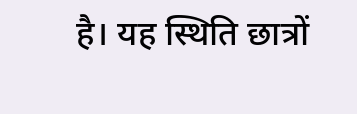है। यह स्थिति छात्रों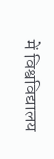में विश्वविद्यालय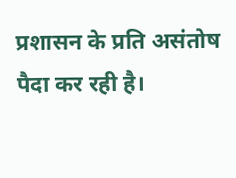प्रशासन के प्रति असंतोष पैदा कर रही है।